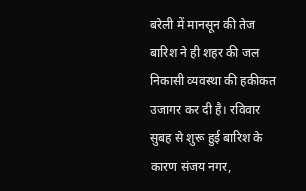बरेली में मानसून की तेज बारिश ने ही शहर की जल निकासी व्यवस्था की हकीकत उजागर कर दी है। रविवार सुबह से शुरू हुई बारिश के कारण संजय नगर,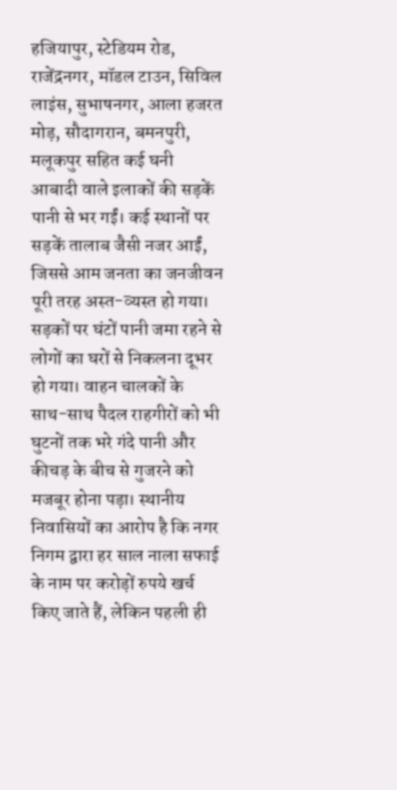हजियापुर, स्टेडियम रोड, राजेंद्रनगर, मॉडल टाउन, सिविल लाइंस, सुभाषनगर, आला हजरत मोड़, सौदागरान, बमनपुरी, मलूकपुर सहित कई घनी आबादी वाले इलाकों की सड़कें पानी से भर गईं। कई स्थानों पर सड़कें तालाब जैसी नजर आईं, जिससे आम जनता का जनजीवन पूरी तरह अस्त-व्यस्त हो गया। सड़कों पर घंटों पानी जमा रहने से लोगों का घरों से निकलना दूभर हो गया। वाहन चालकों के साथ-साथ पैदल राहगीरों को भी घुटनों तक भरे गंदे पानी और कीचड़ के बीच से गुजरने को मजबूर होना पड़ा। स्थानीय निवासियों का आरोप है कि नगर निगम द्वारा हर साल नाला सफाई के नाम पर करोड़ों रुपये खर्च किए जाते हैं, लेकिन पहली ही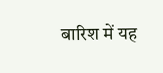बारिश में यह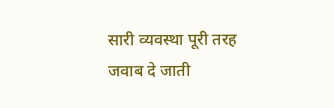सारी व्यवस्था पूरी तरह जवाब दे जाती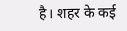है। शहर के कई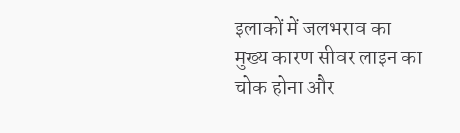इलाकों में जलभराव का मुख्य कारण सीवर लाइन का चोक होना और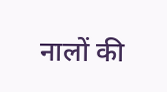नालों की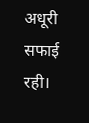अधूरी सफाई रही।